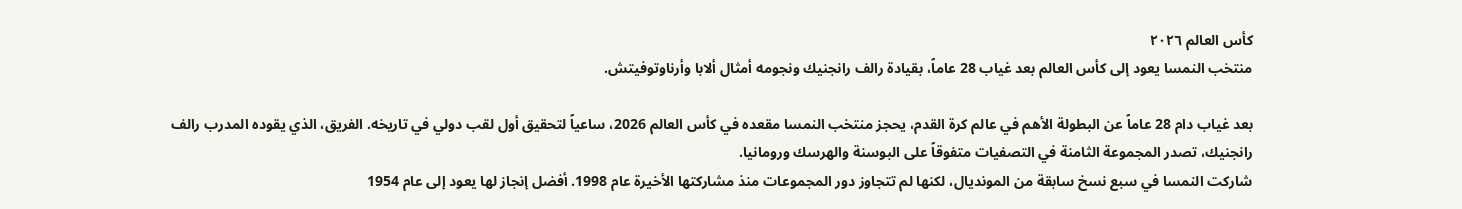كأس العالم ٢٠٢٦
منتخب النمسا يعود إلى كأس العالم بعد غياب 28 عاماً، بقيادة رالف رانجنيك ونجومه أمثال ألابا وأرناوتوفيتش.

بعد غياب دام 28 عاماً عن البطولة الأهم في عالم كرة القدم، يحجز منتخب النمسا مقعده في كأس العالم 2026، ساعياً لتحقيق أول لقب دولي في تاريخه. الفريق، الذي يقوده المدرب رالف رانجنيك، تصدر المجموعة الثامنة في التصفيات متفوقاً على البوسنة والهرسك ورومانيا.
شاركت النمسا في سبع نسخ سابقة من المونديال، لكنها لم تتجاوز دور المجموعات منذ مشاركتها الأخيرة عام 1998. أفضل إنجاز لها يعود إلى عام 1954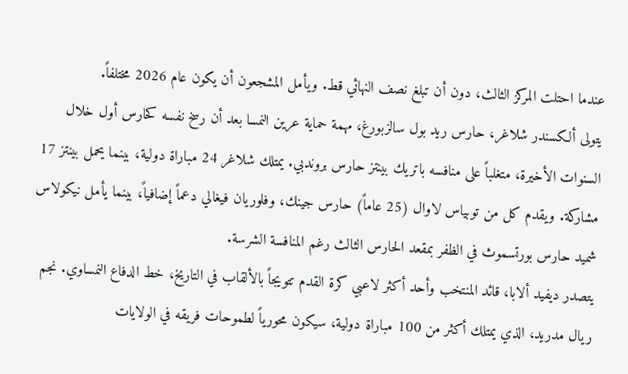عندما احتلت المركز الثالث، دون أن تبلغ نصف النهائي قط. ويأمل المشجعون أن يكون عام 2026 مختلفاً.
يتولى ألكسندر شلاغر، حارس ريد بول سالزبورغ، مهمة حماية عرين النمسا بعد أن رسخ نفسه كحارس أول خلال السنوات الأخيرة، متغلباً على منافسه باتريك بينتز حارس بروندبي. يمتلك شلاغر 24 مباراة دولية، بينما يحمل بينتز 17 مشاركة. ويقدم كل من توبياس لاوال (25 عاماً) حارس جينك، وفلوريان فيغالي دعماً إضافياً، بينما يأمل نيكولاس شميد حارس بورتسموث في الظفر بمقعد الحارس الثالث رغم المنافسة الشرسة.
يتصدر ديفيد ألابا، قائد المنتخب وأحد أكثر لاعبي كرة القدم تتويجاً بالألقاب في التاريخ، خط الدفاع النمساوي. نجم ريال مدريد، الذي يمتلك أكثر من 100 مباراة دولية، سيكون محورياً لطموحات فريقه في الولايات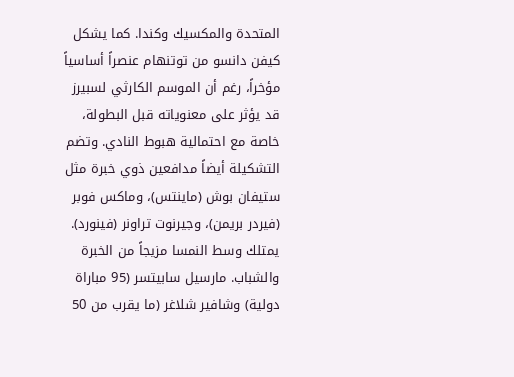المتحدة والمكسيك وكندا. كما يشكل كيفن دانسو من توتنهام عنصراً أساسياً مؤخراً، رغم أن الموسم الكارثي لسبيرز قد يؤثر على معنوياته قبل البطولة، خاصة مع احتمالية هبوط النادي. وتضم التشكيلة أيضاً مدافعين ذوي خبرة مثل ستيفان بوش (ماينتس)، وماكس فوبر (فيردر بريمن)، وجيرنوت تراونر (فينورد).
يمتلك وسط النمسا مزيجاً من الخبرة والشباب. مارسيل سابيتسر (95 مباراة دولية) وشافير شلاغر (ما يقرب من 50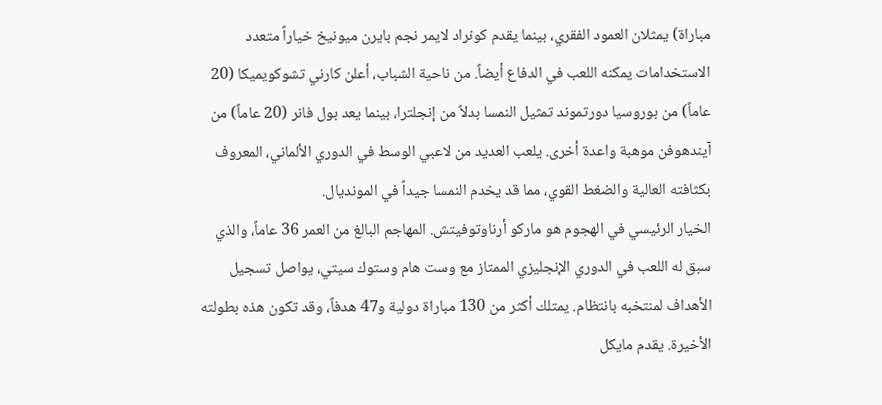مباراة) يمثلان العمود الفقري، بينما يقدم كونراد لايمر نجم بايرن ميونيخ خياراً متعدد الاستخدامات يمكنه اللعب في الدفاع أيضاً. من ناحية الشباب، أعلن كارني تشوكويميكا (20 عاماً) من بوروسيا دورتموند تمثيل النمسا بدلاً من إنجلترا، بينما يعد بول فانر (20 عاماً) من آيندهوفن موهبة واعدة أخرى. يلعب العديد من لاعبي الوسط في الدوري الألماني، المعروف بكثافته العالية والضغط القوي، مما قد يخدم النمسا جيداً في المونديال.
الخيار الرئيسي في الهجوم هو ماركو أرناوتوفيتش. المهاجم البالغ من العمر 36 عاماً، والذي سبق له اللعب في الدوري الإنجليزي الممتاز مع وست هام وستوك سيتي، يواصل تسجيل الأهداف لمنتخبه بانتظام. يمتلك أكثر من 130 مباراة دولية و47 هدفاً، وقد تكون هذه بطولته الأخيرة. يقدم مايكل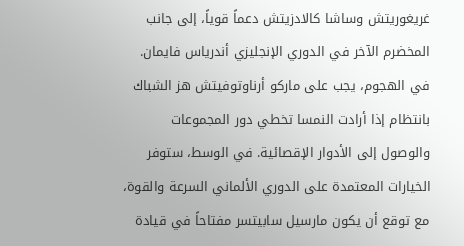غريغوريتش وساشا كالادزيتش دعماً قوياً، إلى جانب المخضرم الآخر في الدوري الإنجليزي أندرياس فايمان.
في الهجوم، يجب على ماركو أرناوتوفيتش هز الشباك بانتظام إذا أرادت النمسا تخطي دور المجموعات والوصول إلى الأدوار الإقصائية. في الوسط، ستوفر الخيارات المعتمدة على الدوري الألماني السرعة والقوة، مع توقع أن يكون مارسيل سابيتسر مفتاحاً في قيادة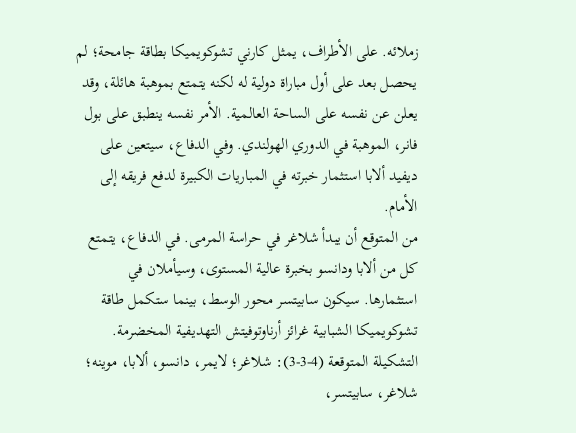زملائه. على الأطراف، يمثل كارني تشوكويميكا بطاقة جامحة؛ لم يحصل بعد على أول مباراة دولية له لكنه يتمتع بموهبة هائلة، وقد يعلن عن نفسه على الساحة العالمية. الأمر نفسه ينطبق على بول فانر، الموهبة في الدوري الهولندي. وفي الدفاع، سيتعين على ديفيد ألابا استثمار خبرته في المباريات الكبيرة لدفع فريقه إلى الأمام.
من المتوقع أن يبدأ شلاغر في حراسة المرمى. في الدفاع، يتمتع كل من ألابا ودانسو بخبرة عالية المستوى، وسيأملان في استثمارها. سيكون سابيتسر محور الوسط، بينما ستكمل طاقة تشوكويميكا الشبابية غرائز أرناوتوفيتش التهديفية المخضرمة.
التشكيلة المتوقعة (4-3-3): شلاغر؛ لايمر، دانسو، ألابا، موينه؛ شلاغر، سابيتسر،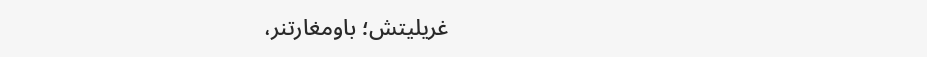غريليتش؛ باومغارتنر،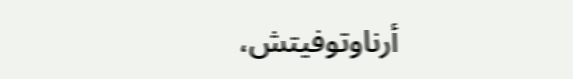أرناوتوفيتش،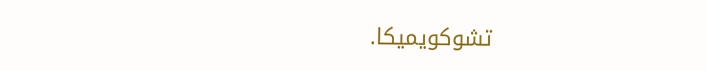تشوكويميكا.